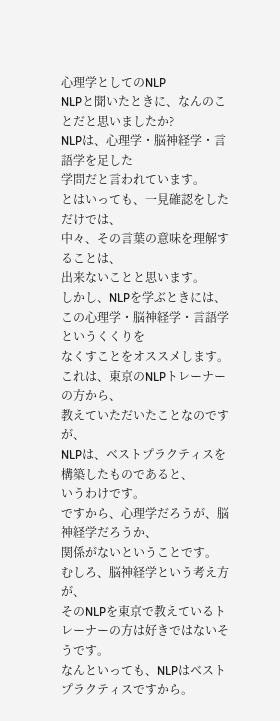心理学としてのNLP
NLPと聞いたときに、なんのことだと思いましたか?
NLPは、心理学・脳神経学・言語学を足した
学問だと言われています。
とはいっても、一見確認をしただけでは、
中々、その言葉の意味を理解することは、
出来ないことと思います。
しかし、NLPを学ぶときには、
この心理学・脳神経学・言語学というくくりを
なくすことをオススメします。
これは、東京のNLPトレーナーの方から、
教えていただいたことなのですが、
NLPは、ベストプラクティスを構築したものであると、
いうわけです。
ですから、心理学だろうが、脳神経学だろうか、
関係がないということです。
むしろ、脳神経学という考え方が、
そのNLPを東京で教えているトレーナーの方は好きではないそうです。
なんといっても、NLPはベストプラクティスですから。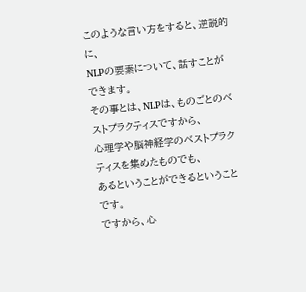このような言い方をすると、逆説的に、
NLPの要素について、話すことができます。
その事とは、NLPは、ものごとのベストプラクティスですから、
心理学や脳神経学のベストプラクティスを集めたものでも、
あるということができるということです。
ですから、心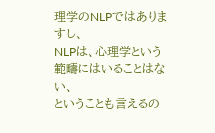理学のNLPではありますし、
NLPは、心理学という範疇にはいることはない、
ということも言えるの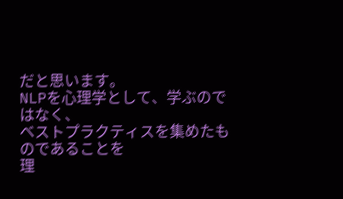だと思います。
NLPを心理学として、学ぶのではなく、
ベストプラクティスを集めたものであることを
理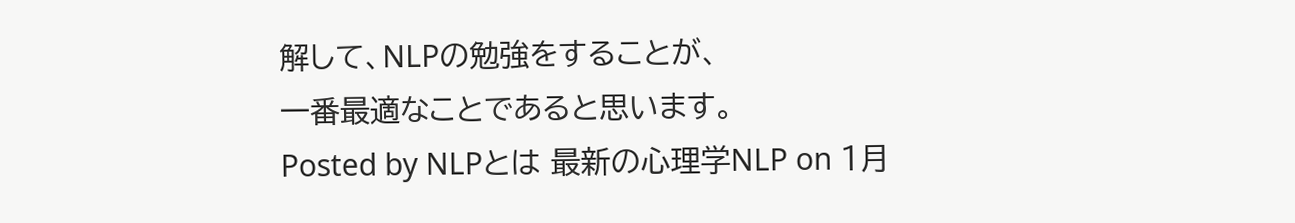解して、NLPの勉強をすることが、
一番最適なことであると思います。
Posted by NLPとは 最新の心理学NLP on 1月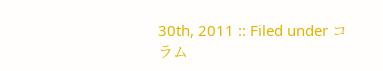30th, 2011 :: Filed under コラム